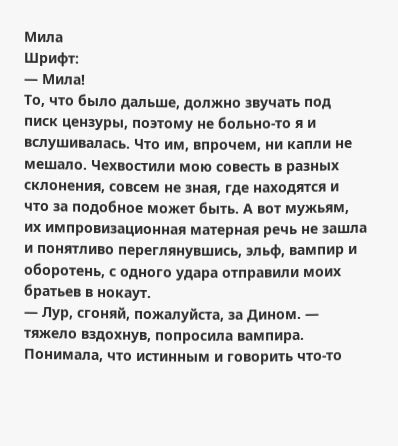Мила
Шрифт:
— Мила!
То, что было дальше, должно звучать под писк цензуры, поэтому не больно-то я и вслушивалась. Что им, впрочем, ни капли не мешало. Чехвостили мою совесть в разных склонения, совсем не зная, где находятся и что за подобное может быть. А вот мужьям, их импровизационная матерная речь не зашла и понятливо переглянувшись, эльф, вампир и оборотень, с одного удара отправили моих братьев в нокаут.
— Лур, сгоняй, пожалуйста, за Дином. — тяжело вздохнув, попросила вампира.
Понимала, что истинным и говорить что-то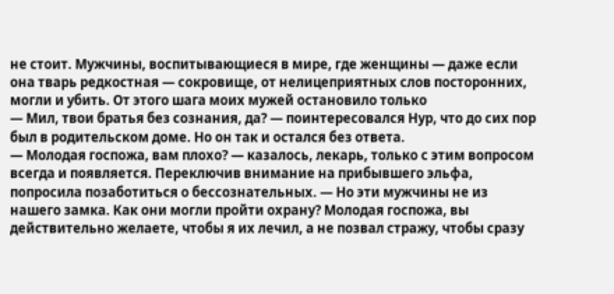не стоит. Мужчины, воспитывающиеся в мире, где женщины — даже если она тварь редкостная — сокровище, от нелицеприятных слов посторонних, могли и убить. От этого шага моих мужей остановило только
— Мил, твои братья без сознания, да? — поинтересовался Нур, что до сих пор был в родительском доме. Но он так и остался без ответа.
— Молодая госпожа, вам плохо? — казалось, лекарь, только с этим вопросом всегда и появляется. Переключив внимание на прибывшего эльфа, попросила позаботиться о бессознательных. — Но эти мужчины не из нашего замка. Как они могли пройти охрану? Молодая госпожа, вы действительно желаете, чтобы я их лечил, а не позвал стражу, чтобы сразу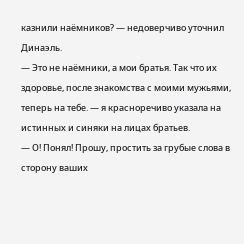казнили наёмников? — недоверчиво уточнил Динаэль.
— Это не наёмники, а мои братья. Так что их здоровье, после знакомства с моими мужьями, теперь на тебе. — я красноречиво указала на истинных и синяки на лицах братьев.
— О! Понял! Прошу, простить за грубые слова в сторону ваших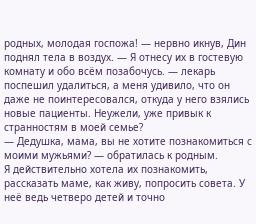родных, молодая госпожа! — нервно икнув, Дин поднял тела в воздух. — Я отнесу их в гостевую комнату и обо всём позабочусь. — лекарь поспешил удалиться, а меня удивило, что он даже не поинтересовался, откуда у него взялись новые пациенты. Неужели, уже привык к странностям в моей семье?
— Дедушка, мама, вы не хотите познакомиться с моими мужьями? — обратилась к родным.
Я действительно хотела их познакомить, рассказать маме, как живу, попросить совета. У неё ведь четверо детей и точно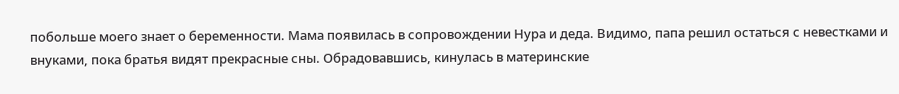побольше моего знает о беременности. Мама появилась в сопровождении Нура и деда. Видимо, папа решил остаться с невестками и внуками, пока братья видят прекрасные сны. Обрадовавшись, кинулась в материнские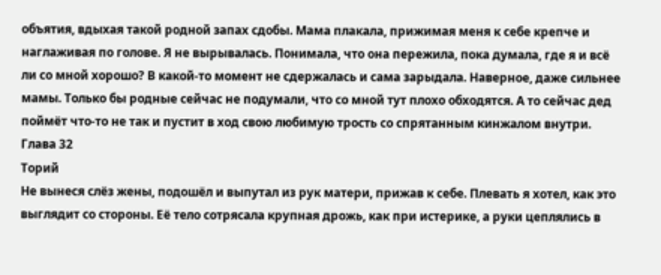объятия, вдыхая такой родной запах сдобы. Мама плакала, прижимая меня к себе крепче и наглаживая по голове. Я не вырывалась. Понимала, что она пережила, пока думала, где я и всё ли со мной хорошо? В какой-то момент не сдержалась и сама зарыдала. Наверное, даже сильнее мамы. Только бы родные сейчас не подумали, что со мной тут плохо обходятся. А то сейчас дед поймёт что-то не так и пустит в ход свою любимую трость со спрятанным кинжалом внутри.
Глава 32
Торий
Не вынеся слёз жены, подошёл и выпутал из рук матери, прижав к себе. Плевать я хотел, как это выглядит со стороны. Её тело сотрясала крупная дрожь, как при истерике, а руки цеплялись в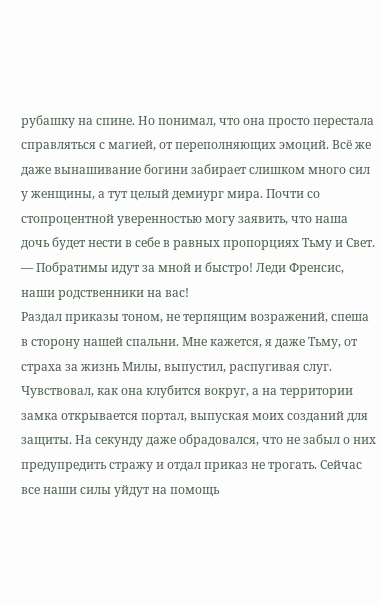рубашку на спине. Но понимал, что она просто перестала справляться с магией, от переполняющих эмоций. Всё же даже вынашивание богини забирает слишком много сил у женщины, а тут целый демиург мира. Почти со стопроцентной уверенностью могу заявить, что наша дочь будет нести в себе в равных пропорциях Тьму и Свет.
— Побратимы идут за мной и быстро! Леди Френсис, наши родственники на вас!
Раздал приказы тоном, не терпящим возражений, спеша в сторону нашей спальни. Мне кажется, я даже Тьму, от страха за жизнь Милы, выпустил, распугивая слуг. Чувствовал, как она клубится вокруг, а на территории замка открывается портал, выпуская моих созданий для защиты. На секунду даже обрадовался, что не забыл о них предупредить стражу и отдал приказ не трогать. Сейчас все наши силы уйдут на помощь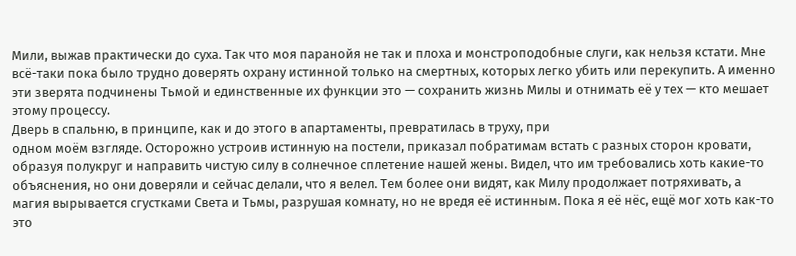Мили, выжав практически до суха. Так что моя паранойя не так и плоха и монстроподобные слуги, как нельзя кстати. Мне всё-таки пока было трудно доверять охрану истинной только на смертных, которых легко убить или перекупить. А именно эти зверята подчинены Тьмой и единственные их функции это — сохранить жизнь Милы и отнимать её у тех — кто мешает этому процессу.
Дверь в спальню, в принципе, как и до этого в апартаменты, превратилась в труху, при
одном моём взгляде. Осторожно устроив истинную на постели, приказал побратимам встать с разных сторон кровати, образуя полукруг и направить чистую силу в солнечное сплетение нашей жены. Видел, что им требовались хоть какие-то объяснения, но они доверяли и сейчас делали, что я велел. Тем более они видят, как Милу продолжает потряхивать, а магия вырывается сгустками Света и Тьмы, разрушая комнату, но не вредя её истинным. Пока я её нёс, ещё мог хоть как-то это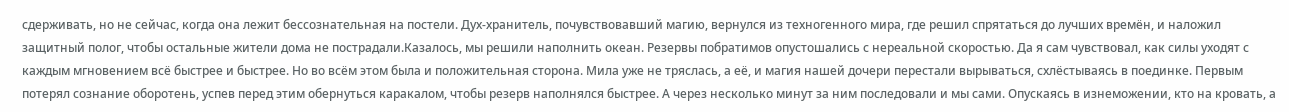сдерживать, но не сейчас, когда она лежит бессознательная на постели. Дух-хранитель, почувствовавший магию, вернулся из техногенного мира, где решил спрятаться до лучших времён, и наложил защитный полог, чтобы остальные жители дома не пострадали.Казалось, мы решили наполнить океан. Резервы побратимов опустошались с нереальной скоростью. Да я сам чувствовал, как силы уходят с каждым мгновением всё быстрее и быстрее. Но во всём этом была и положительная сторона. Мила уже не тряслась, а её, и магия нашей дочери перестали вырываться, схлёстываясь в поединке. Первым потерял сознание оборотень, успев перед этим обернуться каракалом, чтобы резерв наполнялся быстрее. А через несколько минут за ним последовали и мы сами. Опускаясь в изнеможении, кто на кровать, а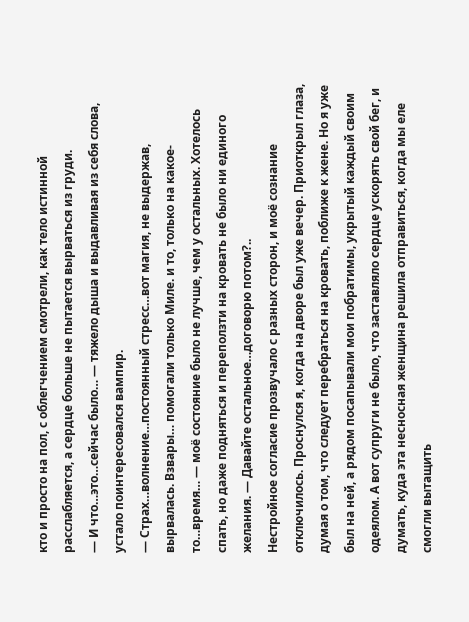кто и просто на пол, с облегчением смотрели, как тело истинной расслабляется, а сердце больше не пытается вырваться из груди.
— И что…это…сейчас было… — тяжело дыша и выдавливая из себя слова, устало поинтересовался вампир.
— Страх…волнение…постоянный стресс…вот магия, не выдержав, вырвалась. Взвары… помогали только Миле. и то, только на какое-то…время… — моё состояние было не лучше, чем у остальных. Хотелось спать, но даже подняться и переползти на кровать не было ни единого желания. — Давайте остальное…договорю потом?..
Нестройное согласие прозвучало с разных сторон, и моё сознание отключилось. Проснулся я, когда на дворе был уже вечер. Приоткрыл глаза, думая о том, что следует перебраться на кровать, поближе к жене. Но я уже был на ней, а рядом посапывали мои побратимы, укрытый каждый своим одеялом. А вот супруги не было, что заставляло сердце ускорять свой бег, и думать, куда эта несносная женщина решила отправиться, когда мы еле смогли вытащить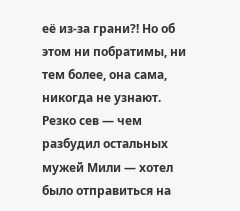её из-за грани?! Но об этом ни побратимы, ни тем более, она сама, никогда не узнают. Резко сев — чем разбудил остальных мужей Мили — хотел было отправиться на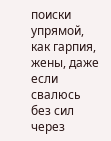поиски упрямой, как гарпия, жены, даже если свалюсь без сил через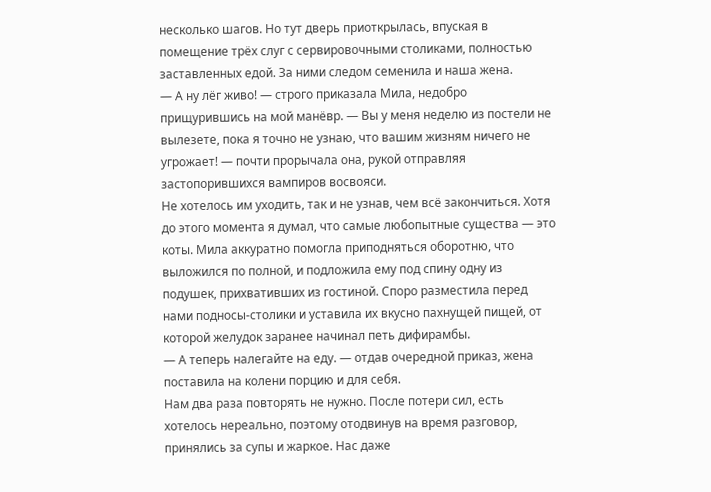несколько шагов. Но тут дверь приоткрылась, впуская в помещение трёх слуг с сервировочными столиками, полностью заставленных едой. За ними следом семенила и наша жена.
— А ну лёг живо! — строго приказала Мила, недобро прищурившись на мой манёвр. — Вы у меня неделю из постели не вылезете, пока я точно не узнаю, что вашим жизням ничего не угрожает! — почти прорычала она, рукой отправляя застопорившихся вампиров восвояси.
Не хотелось им уходить, так и не узнав, чем всё закончиться. Хотя до этого момента я думал, что самые любопытные существа — это коты. Мила аккуратно помогла приподняться оборотню, что выложился по полной, и подложила ему под спину одну из подушек, прихвативших из гостиной. Споро разместила перед нами подносы-столики и уставила их вкусно пахнущей пищей, от которой желудок заранее начинал петь дифирамбы.
— А теперь налегайте на еду. — отдав очередной приказ, жена поставила на колени порцию и для себя.
Нам два раза повторять не нужно. После потери сил, есть хотелось нереально, поэтому отодвинув на время разговор, принялись за супы и жаркое. Нас даже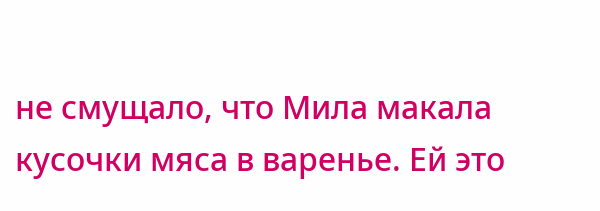не смущало, что Мила макала кусочки мяса в варенье. Ей это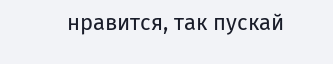нравится, так пускай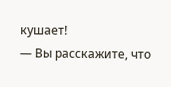кушает!
— Вы расскажите, что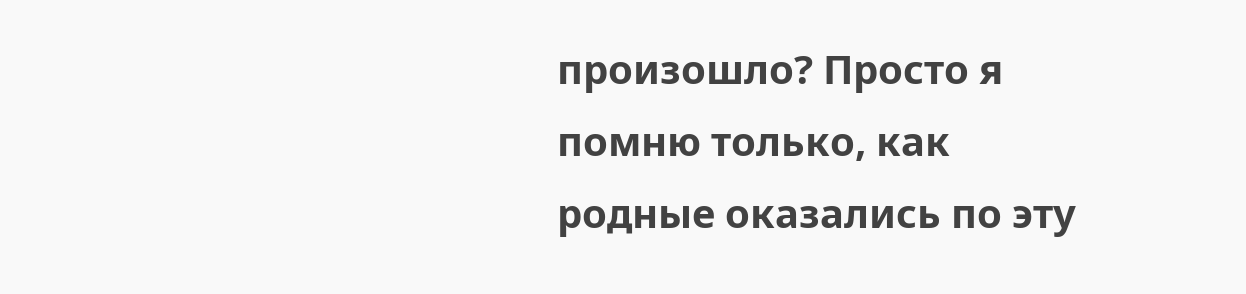произошло? Просто я помню только, как родные оказались по эту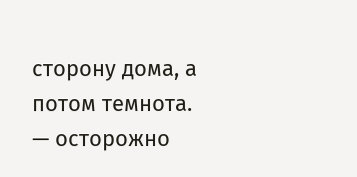сторону дома, а потом темнота. — осторожно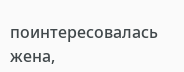поинтересовалась жена,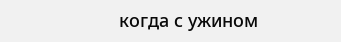когда с ужином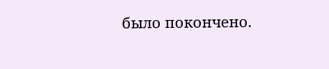было покончено.